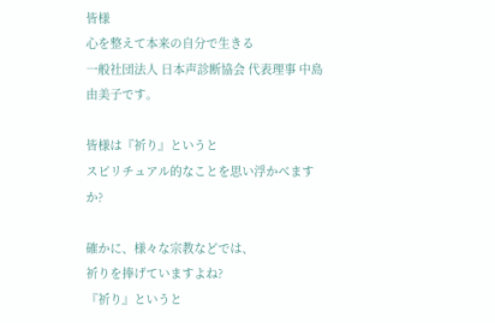皆様
心を整えて本来の自分で生きる
一般社団法人 日本声診断協会 代表理事 中島由美子です。

皆様は『祈り』というと
スピリチュアル的なことを思い浮かべますか?

確かに、様々な宗教などでは、
祈りを捧げていますよね?
『祈り』というと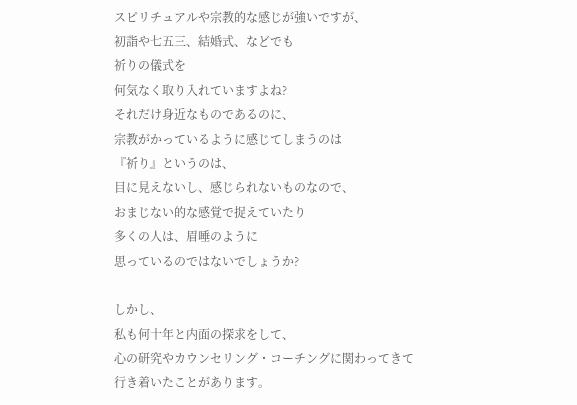スピリチュアルや宗教的な感じが強いですが、
初詣や七五三、結婚式、などでも
祈りの儀式を
何気なく取り入れていますよね?
それだけ身近なものであるのに、
宗教がかっているように感じてしまうのは
『祈り』というのは、
目に見えないし、感じられないものなので、
おまじない的な感覚で捉えていたり
多くの人は、眉唾のように
思っているのではないでしょうか?

しかし、
私も何十年と内面の探求をして、
心の研究やカウンセリング・コーチングに関わってきて
行き着いたことがあります。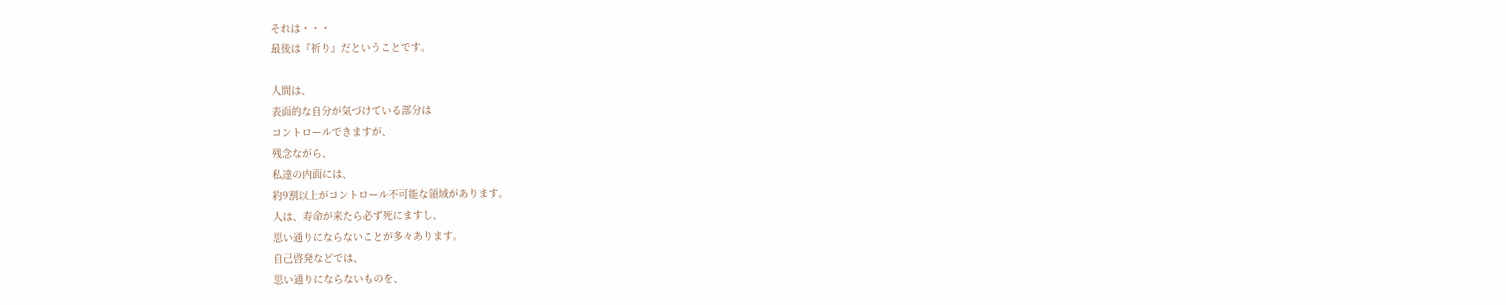それは・・・
最後は『祈り』だということです。

人間は、
表面的な自分が気づけている部分は
コントロールできますが、
残念ながら、
私達の内面には、
約9割以上がコントロール不可能な領域があります。
人は、寿命が来たら必ず死にますし、
思い通りにならないことが多々あります。
自己啓発などでは、
思い通りにならないものを、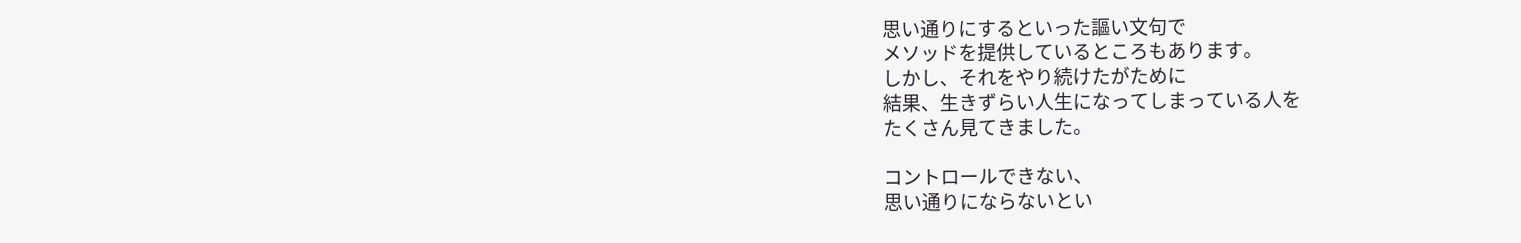思い通りにするといった謳い文句で
メソッドを提供しているところもあります。
しかし、それをやり続けたがために
結果、生きずらい人生になってしまっている人を
たくさん見てきました。

コントロールできない、
思い通りにならないとい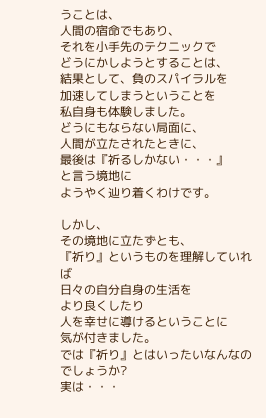うことは、
人間の宿命でもあり、
それを小手先のテクニックで
どうにかしようとすることは、
結果として、負のスパイラルを
加速してしまうということを
私自身も体験しました。
どうにもならない局面に、
人間が立たされたときに、
最後は『祈るしかない・・・』
と言う境地に
ようやく辿り着くわけです。

しかし、
その境地に立たずとも、
『祈り』というものを理解していれば
日々の自分自身の生活を
より良くしたり
人を幸せに導けるということに
気が付きました。
では『祈り』とはいったいなんなのでしょうか?
実は・・・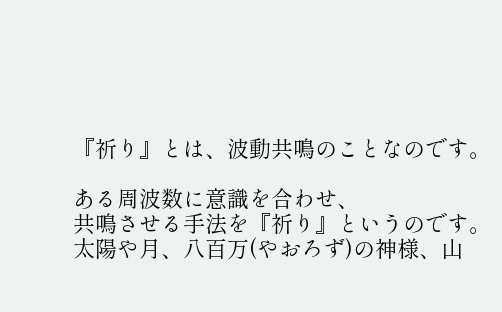『祈り』とは、波動共鳴のことなのです。

ある周波数に意識を合わせ、
共鳴させる手法を『祈り』というのです。
太陽や月、八百万(やおろず)の神様、山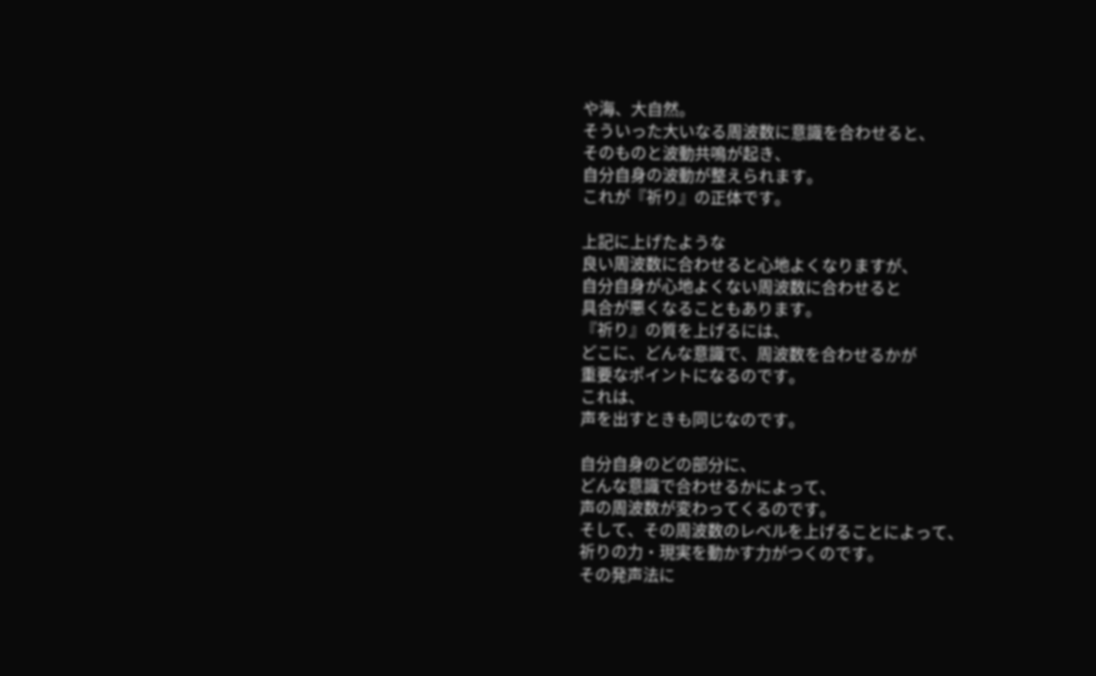や海、大自然。
そういった大いなる周波数に意識を合わせると、
そのものと波動共鳴が起き、
自分自身の波動が整えられます。
これが『祈り』の正体です。

上記に上げたような
良い周波数に合わせると心地よくなりますが、
自分自身が心地よくない周波数に合わせると
具合が悪くなることもあります。
『祈り』の質を上げるには、
どこに、どんな意識で、周波数を合わせるかが
重要なポイントになるのです。
これは、
声を出すときも同じなのです。

自分自身のどの部分に、
どんな意識で合わせるかによって、
声の周波数が変わってくるのです。
そして、その周波数のレベルを上げることによって、
祈りの力・現実を動かす力がつくのです。
その発声法に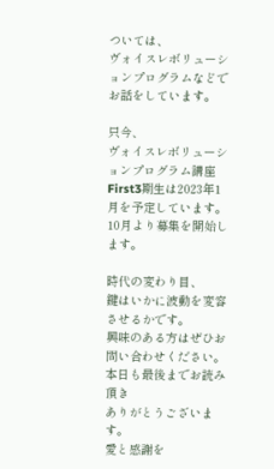ついては、
ヴォイスレボリューションプログラムなどでお話をしています。

只今、
ヴォイスレボリューションプログラム講座
First3期生は2023年1月を予定しています。
10月より募集を開始します。

時代の変わり目、
鍵はいかに波動を変容させるかです。
興味のある方はぜひお問い合わせください。
本日も最後までお読み頂き
ありがとうございます。
愛と感謝を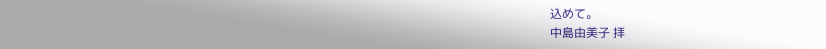込めて。
中島由美子 拝